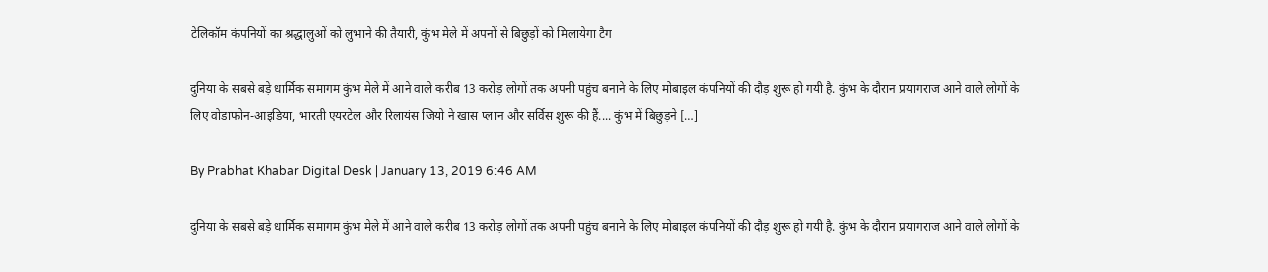टेलिकॉम कंपनियों का श्रद्धालुओं को लुभाने की तैयारी, कुंभ मेले में अपनों से बिछुड़ों को मिलायेगा टैग

दुनिया के सबसे बड़े धार्मिक समागम कुंभ मेले में आने वाले करीब 13 करोड़ लोगों तक अपनी पहुंच बनाने के लिए मोबाइल कंपनियों की दौड़ शुरू हो गयी है. कुंभ के दौरान प्रयागराज आने वाले लोगों के लिए वोडाफोन-आइडिया, भारती एयरटेल और रिलायंस जियो ने खास प्लान और सर्विस शुरू की हैं.... कुंभ में बिछुड़ने […]

By Prabhat Khabar Digital Desk | January 13, 2019 6:46 AM

दुनिया के सबसे बड़े धार्मिक समागम कुंभ मेले में आने वाले करीब 13 करोड़ लोगों तक अपनी पहुंच बनाने के लिए मोबाइल कंपनियों की दौड़ शुरू हो गयी है. कुंभ के दौरान प्रयागराज आने वाले लोगों के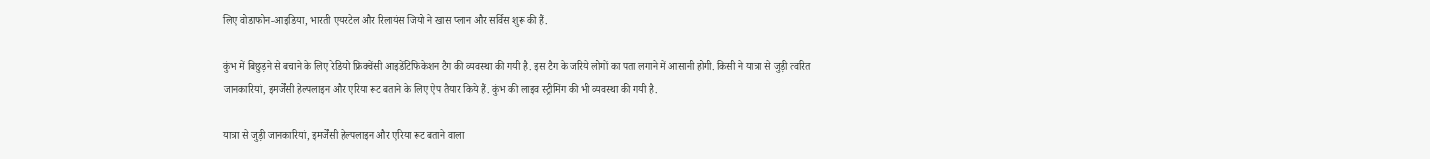लिए वोडाफोन-आइडिया, भारती एयरटेल और रिलायंस जियो ने खास प्लान और सर्विस शुरू की हैं.

कुंभ में बिछुड़ने से बचाने के लिए रेडियो फ्रिक्वेंसी आइडेंटिफिकेशन टैग की व्यवस्था की गयी है. इस टैग के जरिये लोगों का पता लगाने में आसानी होगी. किसी ने यात्रा से जुड़ी त्वरित जानकारियां, इमर्जेंसी हेल्पलाइन और एरिया रूट बताने के लिए ऐप तैयार किये हैं. कुंभ की लाइव स्ट्रीमिंग की भी व्यवस्था की गयी है.

यात्रा से जुड़ी जानकारियां, इमर्जेंसी हेल्पलाइन और एरिया रूट बताने वाला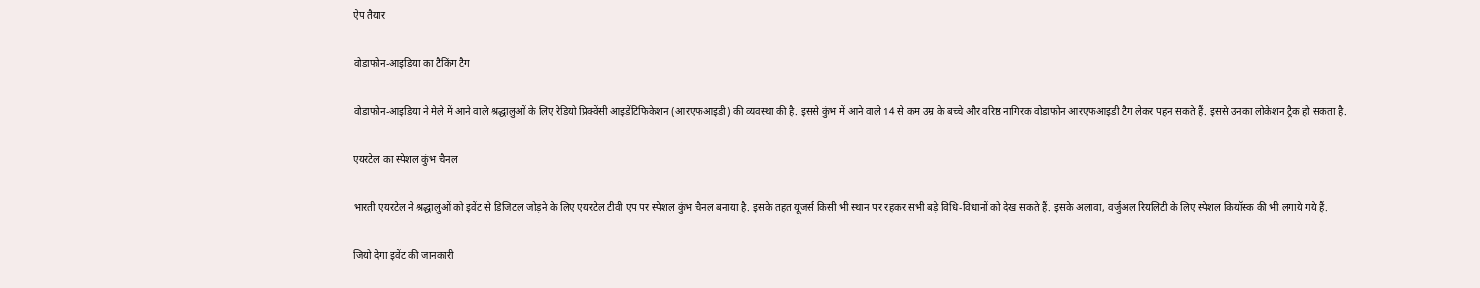ऐप तैयार

वोडाफोन-आइडिया का टैकिंग टैग

वोडाफोन-आइडिया ने मेले में आने वाले श्रद्धालुओं के लिए रेडियो प्रिक्वेंसी आइडेंटिफिकेशन (आरएफआइडी) की व्यवस्था की है. इससे कुंभ में आने वाले 14 से कम उम्र के बच्चे और वरिष्ठ नागिरक वोडाफोन आरएफआइडी टैग लेकर पहन सकते हैं. इससे उनका लोकेशन ट्रैक हो सकता है.

एयरटेल का स्पेशल कुंभ चैनल

भारती एयरटेल ने श्रद्धालुओं को इवेंट से डिजिटल जोड़ने के लिए एयरटेल टीवी एप पर स्पेशल कुंभ चैनल बनाया है. इसके तहत यूजर्स किसी भी स्थान पर रहकर सभी बड़े विधि-विधानों को देख सकते हैं. इसके अलावा, वर्जुअल रियलिटी के लिए स्पेशल कियॉस्क की भी लगाये गये हैं.

जियो देगा इवेंट की जानकारी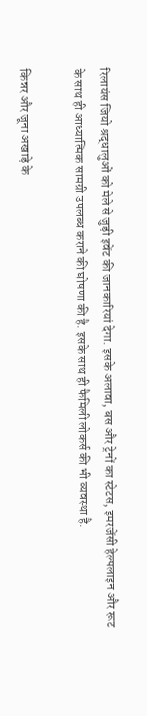रिलायंस जियो श्रद्धालुओं को मेले से जुड़ी इवेंट की जानकारियां देगा. इसके अलावा, बस और ट्रेनों का स्टेटस, इमरजेंसी हेल्पलाइन और रूट के साथ ही आध्यात्मिक सामग्री उपलब्ध कराने की घोषणा की है. इसके साथ ही फैमिली लोकर्स की भी व्यवस्था है.

किन्नर और जूना अखाड़े के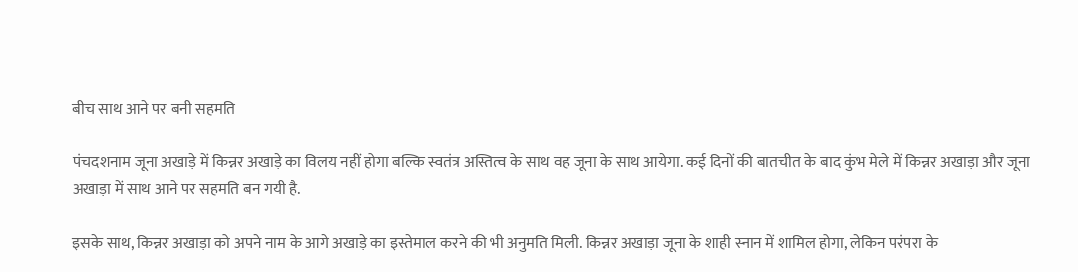बीच साथ आने पर बनी सहमति

पंचदशनाम जूना अखाड़े में किन्नर अखाड़े का विलय नहीं होगा बल्कि स्वतंत्र अस्तित्व के साथ वह जूना के साथ आयेगा. कई दिनों की बातचीत के बाद कुंभ मेले में किन्नर अखाड़ा और जूना अखाड़ा में साथ आने पर सहमति बन गयी है.

इसके साथ, किन्नर अखाड़ा को अपने नाम के आगे अखाड़े का इस्तेमाल करने की भी अनुमति मिली. किन्नर अखाड़ा जूना के शाही स्नान में शामिल होगा, लेकिन परंपरा के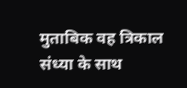मुताबिक वह त्रिकाल संध्या के साथ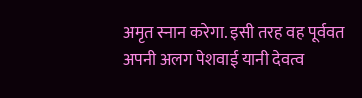अमृत स्नान करेगा. इसी तरह वह पूर्ववत अपनी अलग पेशवाई यानी देवत्व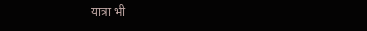यात्रा भी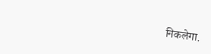निकलेगा.